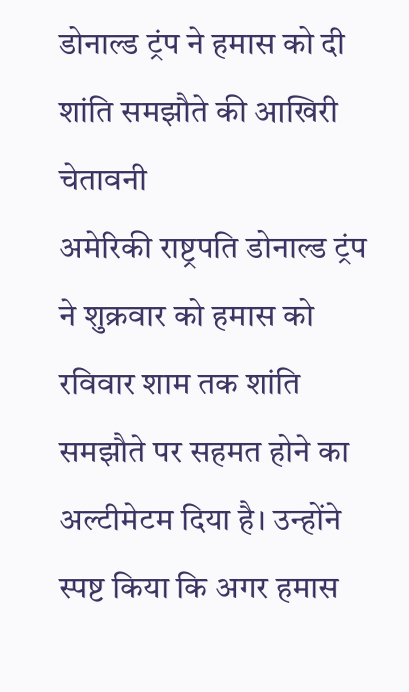डोनाल्ड ट्रंप ने हमास को दी शांति समझौते की आखिरी चेतावनी
अमेरिकी राष्ट्रपति डोनाल्ड ट्रंप ने शुक्रवार को हमास को रविवार शाम तक शांति समझौते पर सहमत होने का अल्टीमेटम दिया है। उन्होंने स्पष्ट किया कि अगर हमास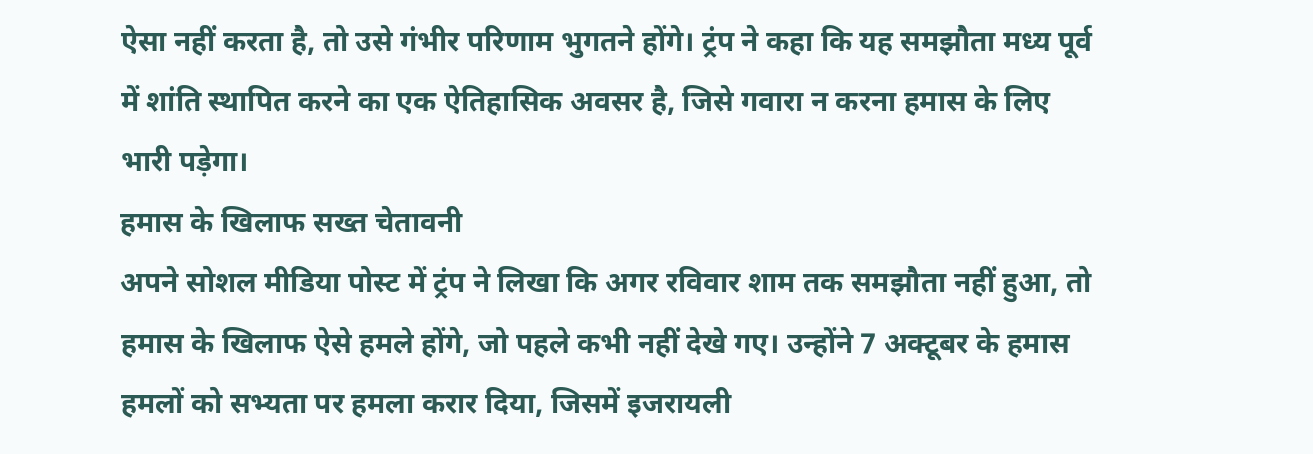ऐसा नहीं करता है, तो उसे गंभीर परिणाम भुगतने होंगे। ट्रंप ने कहा कि यह समझौता मध्य पूर्व में शांति स्थापित करने का एक ऐतिहासिक अवसर है, जिसे गवारा न करना हमास के लिए भारी पड़ेगा।
हमास के खिलाफ सख्त चेतावनी
अपने सोशल मीडिया पोस्ट में ट्रंप ने लिखा कि अगर रविवार शाम तक समझौता नहीं हुआ, तो हमास के खिलाफ ऐसे हमले होंगे, जो पहले कभी नहीं देखे गए। उन्होंने 7 अक्टूबर के हमास हमलों को सभ्यता पर हमला करार दिया, जिसमें इजरायली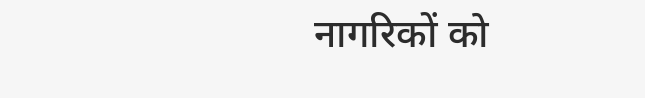नागरिकों को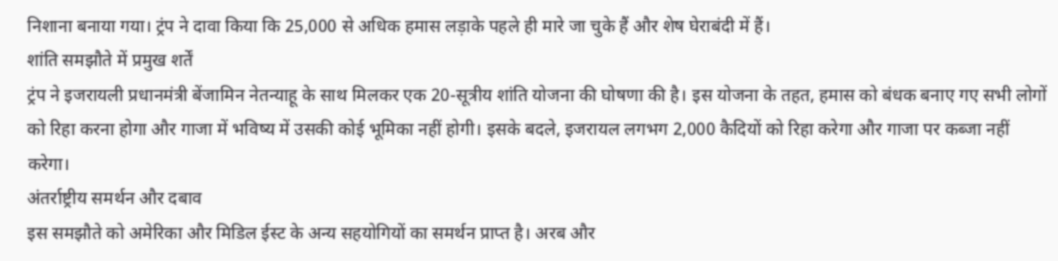निशाना बनाया गया। ट्रंप ने दावा किया कि 25,000 से अधिक हमास लड़ाके पहले ही मारे जा चुके हैं और शेष घेराबंदी में हैं।
शांति समझौते में प्रमुख शर्तें
ट्रंप ने इजरायली प्रधानमंत्री बेंजामिन नेतन्याहू के साथ मिलकर एक 20-सूत्रीय शांति योजना की घोषणा की है। इस योजना के तहत, हमास को बंधक बनाए गए सभी लोगों को रिहा करना होगा और गाजा में भविष्य में उसकी कोई भूमिका नहीं होगी। इसके बदले, इजरायल लगभग 2,000 कैदियों को रिहा करेगा और गाजा पर कब्जा नहीं करेगा।
अंतर्राष्ट्रीय समर्थन और दबाव
इस समझौते को अमेरिका और मिडिल ईस्ट के अन्य सहयोगियों का समर्थन प्राप्त है। अरब और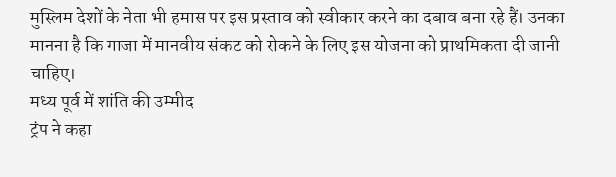मुस्लिम देशों के नेता भी हमास पर इस प्रस्ताव को स्वीकार करने का दबाव बना रहे हैं। उनका मानना है कि गाजा में मानवीय संकट को रोकने के लिए इस योजना को प्राथमिकता दी जानी चाहिए।
मध्य पूर्व में शांति की उम्मीद
ट्रंप ने कहा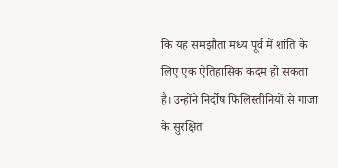कि यह समझौता मध्य पूर्व में शांति के लिए एक ऐतिहासिक कदम हो सकता है। उन्होंने निर्दोष फिलिस्तीनियों से गाजा के सुरक्षित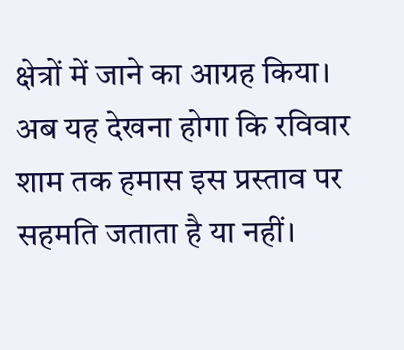क्षेत्रों में जाने का आग्रह किया। अब यह देखना होगा कि रविवार शाम तक हमास इस प्रस्ताव पर सहमति जताता है या नहीं।